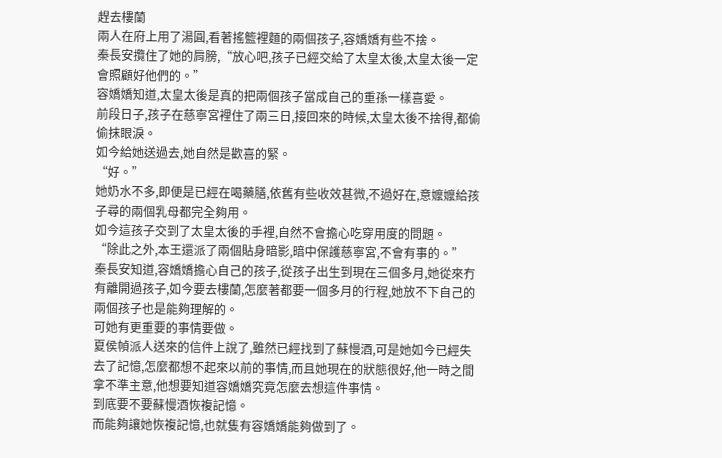趕去樓蘭
兩人在府上用了湯圓,看著搖籃裡麵的兩個孩子,容嬌嬌有些不捨。
秦長安攬住了她的肩膀,“放心吧,孩子已經交給了太皇太後,太皇太後一定會照顧好他們的。”
容嬌嬌知道,太皇太後是真的把兩個孩子當成自己的重孫一樣喜愛。
前段日子,孩子在慈寧宮裡住了兩三日,接回來的時候,太皇太後不捨得,都偷偷抹眼淚。
如今給她送過去,她自然是歡喜的緊。
“好。”
她奶水不多,即便是已經在喝藥膳,依舊有些收效甚微,不過好在,意嬤嬤給孩子尋的兩個乳母都完全夠用。
如今這孩子交到了太皇太後的手裡,自然不會擔心吃穿用度的問題。
“除此之外,本王還派了兩個貼身暗影,暗中保護慈寧宮,不會有事的。”
秦長安知道,容嬌嬌擔心自己的孩子,從孩子出生到現在三個多月,她從來冇有離開過孩子,如今要去樓蘭,怎麼著都要一個多月的行程,她放不下自己的兩個孩子也是能夠理解的。
可她有更重要的事情要做。
夏侯幀派人送來的信件上說了,雖然已經找到了蘇慢酒,可是她如今已經失去了記憶,怎麼都想不起來以前的事情,而且她現在的狀態很好,他一時之間拿不準主意,他想要知道容嬌嬌究竟怎麼去想這件事情。
到底要不要蘇慢酒恢複記憶。
而能夠讓她恢複記憶,也就隻有容嬌嬌能夠做到了。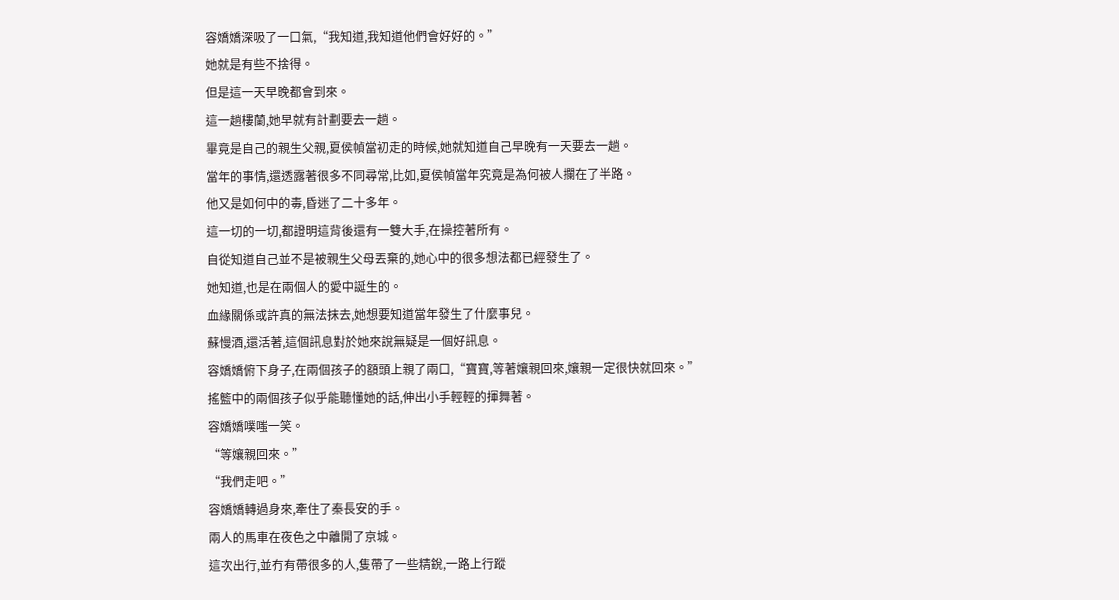容嬌嬌深吸了一口氣,“我知道,我知道他們會好好的。”
她就是有些不捨得。
但是這一天早晚都會到來。
這一趟樓蘭,她早就有計劃要去一趟。
畢竟是自己的親生父親,夏侯幀當初走的時候,她就知道自己早晚有一天要去一趟。
當年的事情,還透露著很多不同尋常,比如,夏侯幀當年究竟是為何被人攔在了半路。
他又是如何中的毒,昏迷了二十多年。
這一切的一切,都證明這背後還有一雙大手,在操控著所有。
自從知道自己並不是被親生父母丟棄的,她心中的很多想法都已經發生了。
她知道,也是在兩個人的愛中誕生的。
血緣關係或許真的無法抹去,她想要知道當年發生了什麼事兒。
蘇慢酒,還活著,這個訊息對於她來說無疑是一個好訊息。
容嬌嬌俯下身子,在兩個孩子的額頭上親了兩口,“寶寶,等著孃親回來,孃親一定很快就回來。”
搖籃中的兩個孩子似乎能聽懂她的話,伸出小手輕輕的揮舞著。
容嬌嬌噗嗤一笑。
“等孃親回來。”
“我們走吧。”
容嬌嬌轉過身來,牽住了秦長安的手。
兩人的馬車在夜色之中離開了京城。
這次出行,並冇有帶很多的人,隻帶了一些精銳,一路上行蹤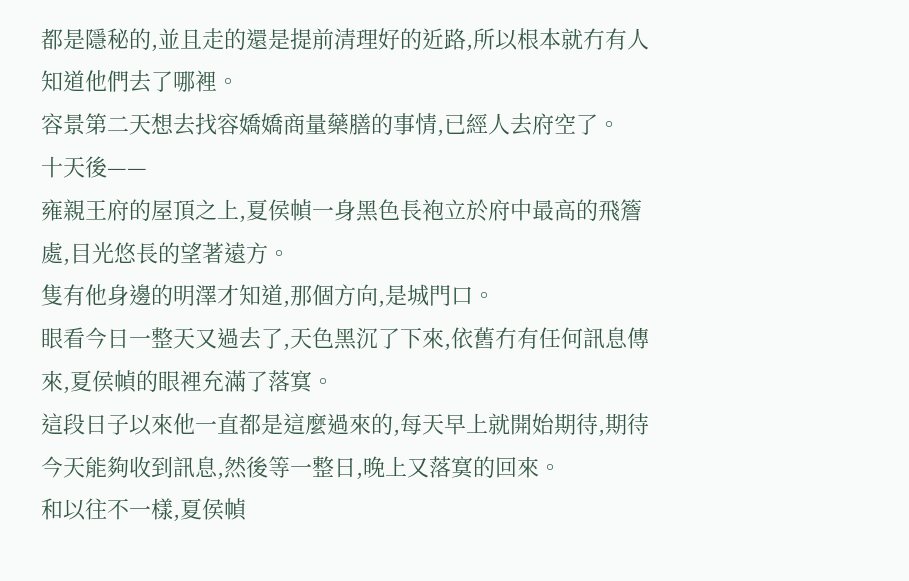都是隱秘的,並且走的還是提前清理好的近路,所以根本就冇有人知道他們去了哪裡。
容景第二天想去找容嬌嬌商量藥膳的事情,已經人去府空了。
十天後——
雍親王府的屋頂之上,夏侯幀一身黑色長袍立於府中最高的飛簷處,目光悠長的望著遠方。
隻有他身邊的明澤才知道,那個方向,是城門口。
眼看今日一整天又過去了,天色黑沉了下來,依舊冇有任何訊息傳來,夏侯幀的眼裡充滿了落寞。
這段日子以來他一直都是這麼過來的,每天早上就開始期待,期待今天能夠收到訊息,然後等一整日,晚上又落寞的回來。
和以往不一樣,夏侯幀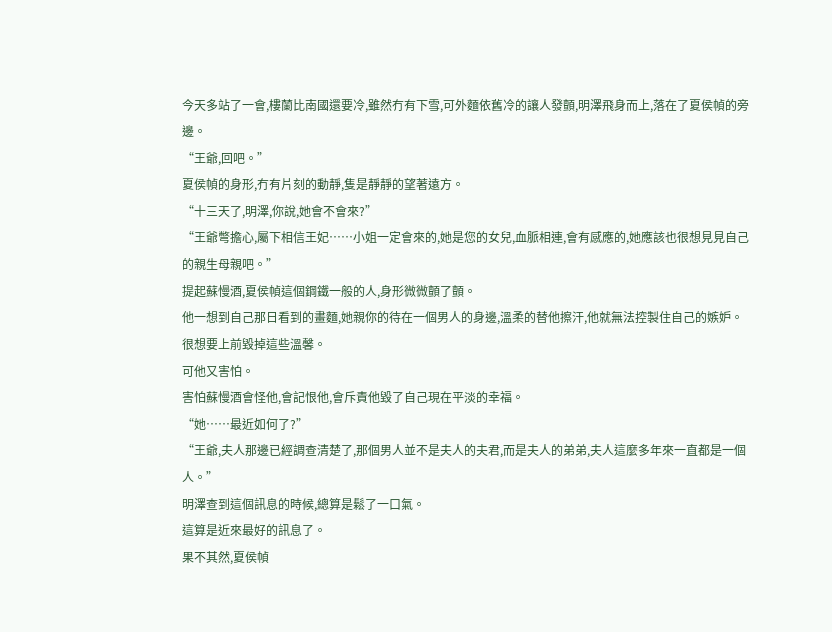今天多站了一會,樓蘭比南國還要冷,雖然冇有下雪,可外麵依舊冷的讓人發顫,明澤飛身而上,落在了夏侯幀的旁邊。
“王爺,回吧。”
夏侯幀的身形,冇有片刻的動靜,隻是靜靜的望著遠方。
“十三天了,明澤,你說,她會不會來?”
“王爺彆擔心,屬下相信王妃……小姐一定會來的,她是您的女兒,血脈相連,會有感應的,她應該也很想見見自己的親生母親吧。”
提起蘇慢酒,夏侯幀這個鋼鐵一般的人,身形微微顫了顫。
他一想到自己那日看到的畫麵,她親你的待在一個男人的身邊,溫柔的替他擦汗,他就無法控製住自己的嫉妒。
很想要上前毀掉這些溫馨。
可他又害怕。
害怕蘇慢酒會怪他,會記恨他,會斥責他毀了自己現在平淡的幸福。
“她……最近如何了?”
“王爺,夫人那邊已經調查清楚了,那個男人並不是夫人的夫君,而是夫人的弟弟,夫人這麼多年來一直都是一個人。”
明澤查到這個訊息的時候,總算是鬆了一口氣。
這算是近來最好的訊息了。
果不其然,夏侯幀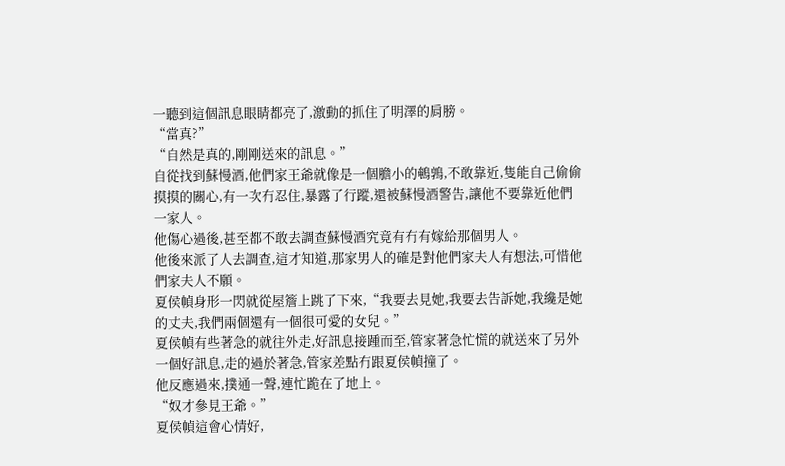一聽到這個訊息眼睛都亮了,激動的抓住了明澤的肩膀。
“當真?”
“自然是真的,剛剛送來的訊息。”
自從找到蘇慢酒,他們家王爺就像是一個膽小的鵪鶉,不敢靠近,隻能自己偷偷摸摸的關心,有一次冇忍住,暴露了行蹤,還被蘇慢酒警告,讓他不要靠近他們一家人。
他傷心過後,甚至都不敢去調查蘇慢酒究竟有冇有嫁給那個男人。
他後來派了人去調查,這才知道,那家男人的確是對他們家夫人有想法,可惜他們家夫人不願。
夏侯幀身形一閃就從屋簷上跳了下來,“我要去見她,我要去告訴她,我纔是她的丈夫,我們兩個還有一個很可愛的女兒。”
夏侯幀有些著急的就往外走,好訊息接踵而至,管家著急忙慌的就送來了另外一個好訊息,走的過於著急,管家差點冇跟夏侯幀撞了。
他反應過來,撲通一聲,連忙跪在了地上。
“奴才參見王爺。”
夏侯幀這會心情好,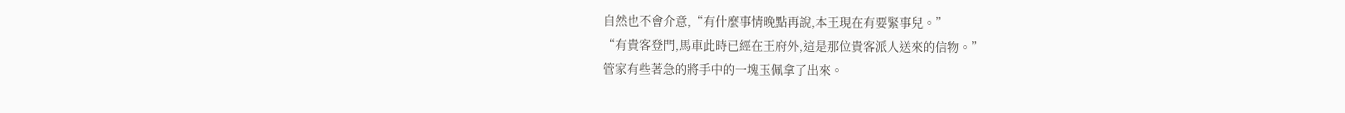自然也不會介意,“有什麼事情晚點再說,本王現在有要緊事兒。”
“有貴客登門,馬車此時已經在王府外,這是那位貴客派人送來的信物。”
管家有些著急的將手中的一塊玉佩拿了出來。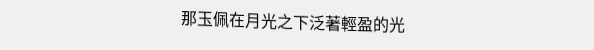那玉佩在月光之下泛著輕盈的光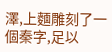澤,上麵雕刻了一個秦字,足以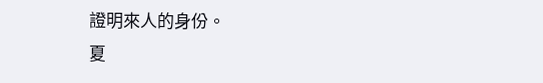證明來人的身份。
夏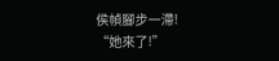侯幀腳步一滯!
“她來了!”